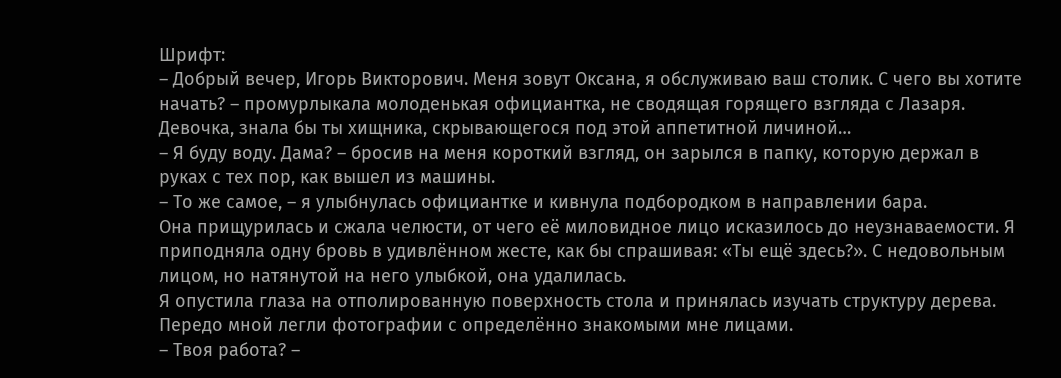Шрифт:
– Добрый вечер, Игорь Викторович. Меня зовут Оксана, я обслуживаю ваш столик. С чего вы хотите начать? – промурлыкала молоденькая официантка, не сводящая горящего взгляда с Лазаря.
Девочка, знала бы ты хищника, скрывающегося под этой аппетитной личиной…
– Я буду воду. Дама? – бросив на меня короткий взгляд, он зарылся в папку, которую держал в руках с тех пор, как вышел из машины.
– То же самое, – я улыбнулась официантке и кивнула подбородком в направлении бара.
Она прищурилась и сжала челюсти, от чего её миловидное лицо исказилось до неузнаваемости. Я приподняла одну бровь в удивлённом жесте, как бы спрашивая: «Ты ещё здесь?». С недовольным лицом, но натянутой на него улыбкой, она удалилась.
Я опустила глаза на отполированную поверхность стола и принялась изучать структуру дерева. Передо мной легли фотографии с определённо знакомыми мне лицами.
– Твоя работа? –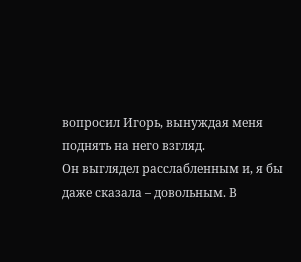вопросил Игорь, вынуждая меня поднять на него взгляд.
Он выглядел расслабленным и, я бы даже сказала – довольным. В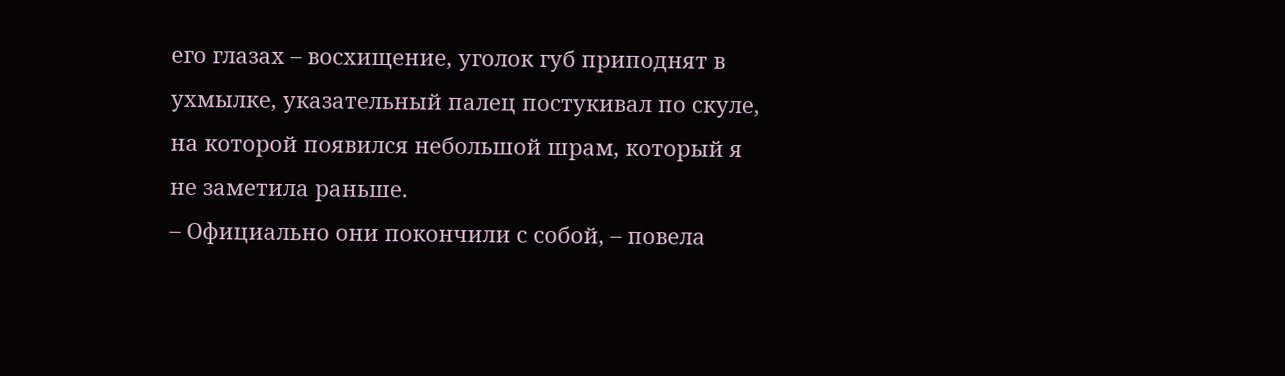его глазах – восхищение, уголок губ приподнят в ухмылке, указательный палец постукивал по скуле, на которой появился небольшой шрам, который я не заметила раньше.
– Официально они покончили с собой, – повела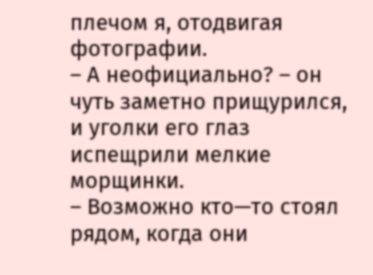плечом я, отодвигая фотографии.
– А неофициально? – он чуть заметно прищурился, и уголки его глаз испещрили мелкие морщинки.
– Возможно кто—то стоял рядом, когда они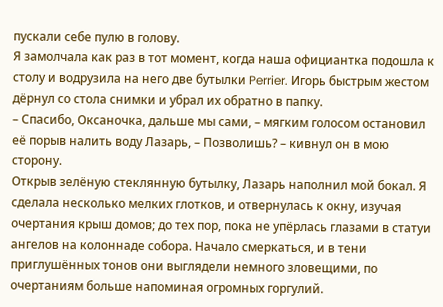пускали себе пулю в голову.
Я замолчала как раз в тот момент, когда наша официантка подошла к столу и водрузила на него две бутылки Perrier. Игорь быстрым жестом дёрнул со стола снимки и убрал их обратно в папку.
– Спасибо, Оксаночка, дальше мы сами, – мягким голосом остановил её порыв налить воду Лазарь, – Позволишь? – кивнул он в мою сторону.
Открыв зелёную стеклянную бутылку, Лазарь наполнил мой бокал. Я сделала несколько мелких глотков, и отвернулась к окну, изучая очертания крыш домов; до тех пор, пока не упёрлась глазами в статуи ангелов на колоннаде собора. Начало смеркаться, и в тени приглушённых тонов они выглядели немного зловещими, по очертаниям больше напоминая огромных горгулий.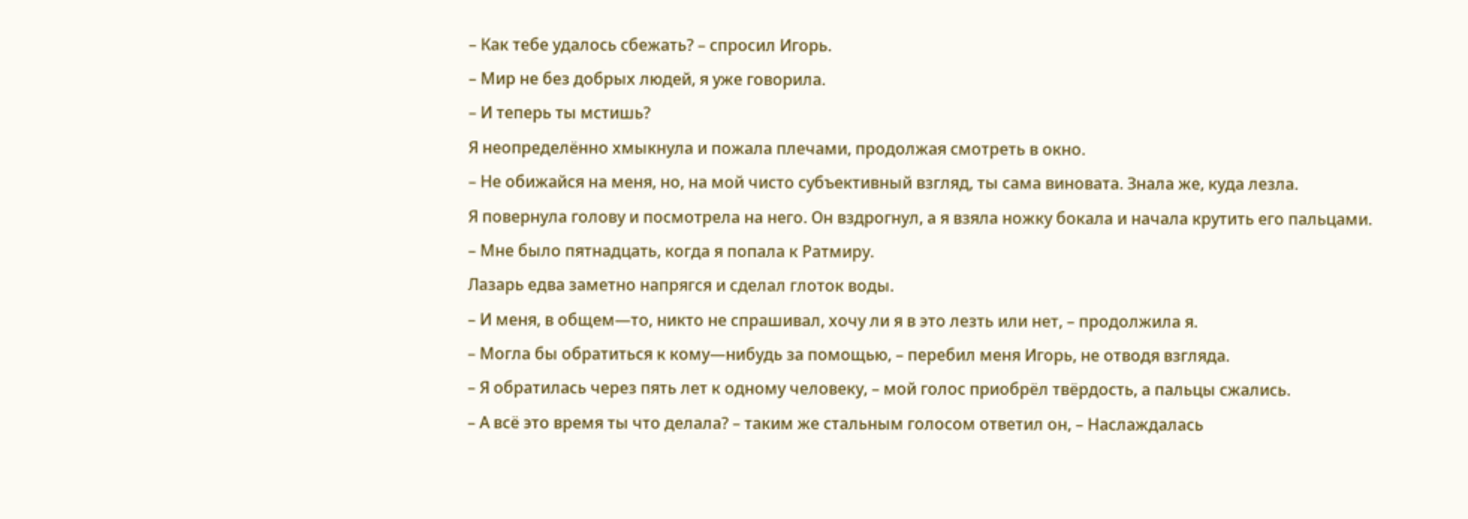– Как тебе удалось сбежать? – спросил Игорь.
– Мир не без добрых людей, я уже говорила.
– И теперь ты мстишь?
Я неопределённо хмыкнула и пожала плечами, продолжая смотреть в окно.
– Не обижайся на меня, но, на мой чисто субъективный взгляд, ты сама виновата. Знала же, куда лезла.
Я повернула голову и посмотрела на него. Он вздрогнул, а я взяла ножку бокала и начала крутить его пальцами.
– Мне было пятнадцать, когда я попала к Ратмиру.
Лазарь едва заметно напрягся и сделал глоток воды.
– И меня, в общем—то, никто не спрашивал, хочу ли я в это лезть или нет, – продолжила я.
– Могла бы обратиться к кому—нибудь за помощью, – перебил меня Игорь, не отводя взгляда.
– Я обратилась через пять лет к одному человеку, – мой голос приобрёл твёрдость, а пальцы сжались.
– А всё это время ты что делала? – таким же стальным голосом ответил он, – Наслаждалась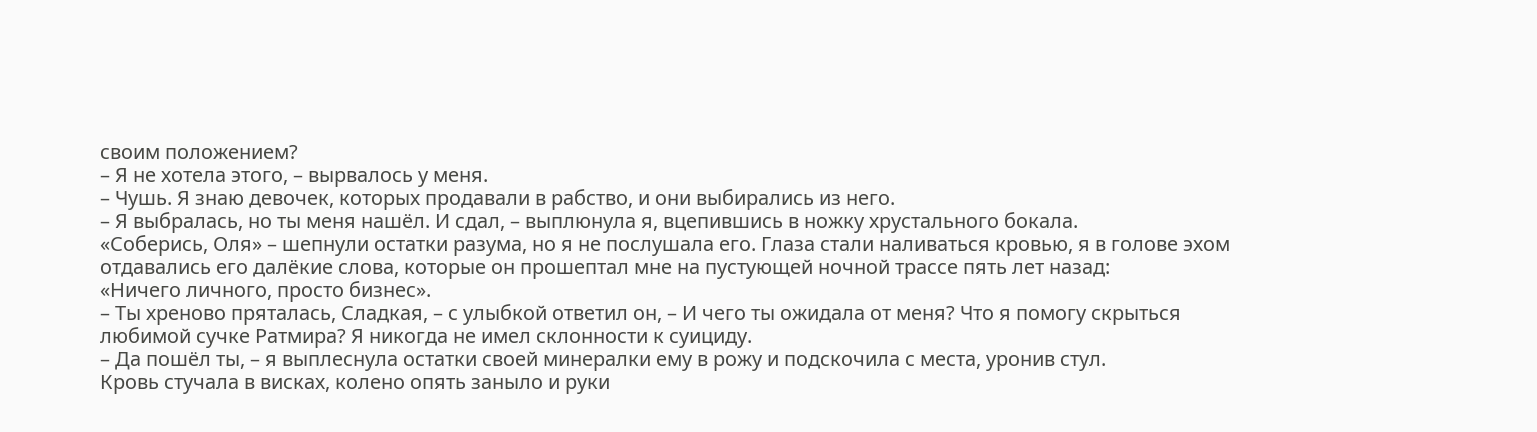своим положением?
– Я не хотела этого, – вырвалось у меня.
– Чушь. Я знаю девочек, которых продавали в рабство, и они выбирались из него.
– Я выбралась, но ты меня нашёл. И сдал, – выплюнула я, вцепившись в ножку хрустального бокала.
«Соберись, Оля» – шепнули остатки разума, но я не послушала его. Глаза стали наливаться кровью, я в голове эхом отдавались его далёкие слова, которые он прошептал мне на пустующей ночной трассе пять лет назад:
«Ничего личного, просто бизнес».
– Ты хреново пряталась, Сладкая, – с улыбкой ответил он, – И чего ты ожидала от меня? Что я помогу скрыться любимой сучке Ратмира? Я никогда не имел склонности к суициду.
– Да пошёл ты, – я выплеснула остатки своей минералки ему в рожу и подскочила с места, уронив стул.
Кровь стучала в висках, колено опять заныло и руки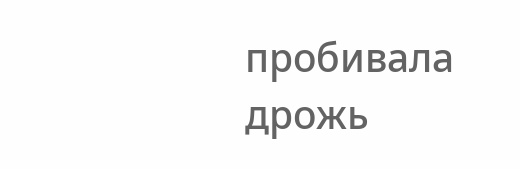пробивала дрожь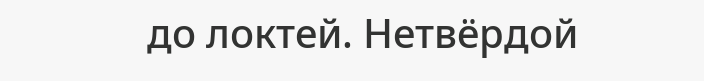до локтей. Нетвёрдой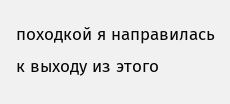походкой я направилась к выходу из этого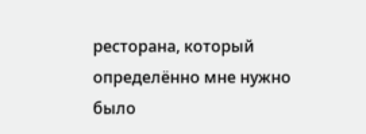ресторана, который определённо мне нужно было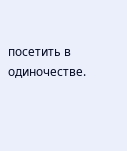посетить в одиночестве.